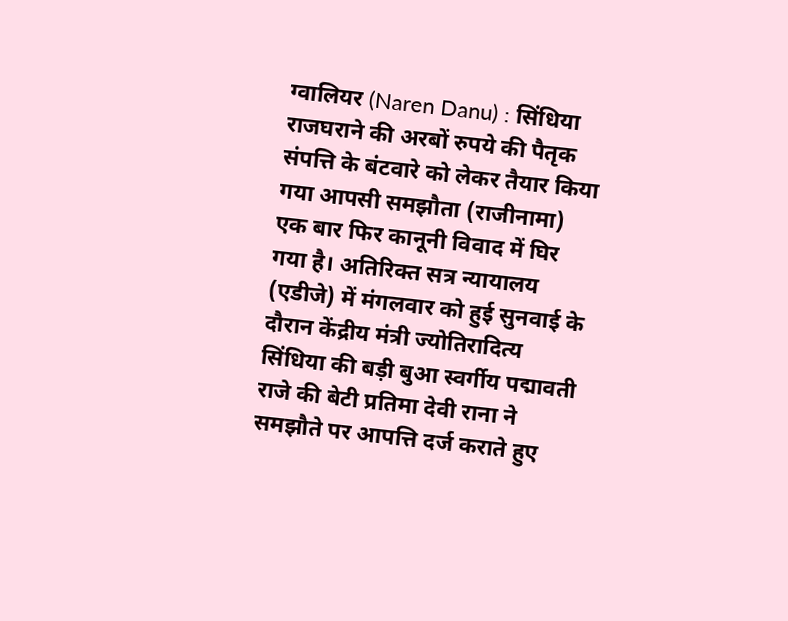ग्वालियर (Naren Danu) : सिंधिया राजघराने की अरबों रुपये की पैतृक संपत्ति के बंटवारे को लेकर तैयार किया गया आपसी समझौता (राजीनामा) एक बार फिर कानूनी विवाद में घिर गया है। अतिरिक्त सत्र न्यायालय (एडीजे) में मंगलवार को हुई सुनवाई के दौरान केंद्रीय मंत्री ज्योतिरादित्य सिंधिया की बड़ी बुआ स्वर्गीय पद्मावती राजे की बेटी प्रतिमा देवी राना ने समझौते पर आपत्ति दर्ज कराते हुए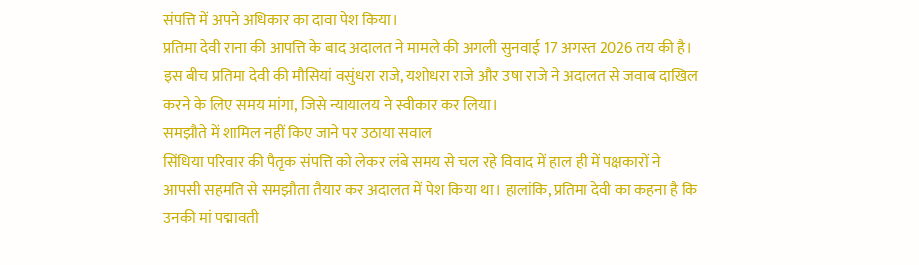संपत्ति में अपने अधिकार का दावा पेश किया।
प्रतिमा देवी राना की आपत्ति के बाद अदालत ने मामले की अगली सुनवाई 17 अगस्त 2026 तय की है। इस बीच प्रतिमा देवी की मौसियां वसुंधरा राजे, यशोधरा राजे और उषा राजे ने अदालत से जवाब दाखिल करने के लिए समय मांगा, जिसे न्यायालय ने स्वीकार कर लिया।
समझौते में शामिल नहीं किए जाने पर उठाया सवाल
सिंधिया परिवार की पैतृक संपत्ति को लेकर लंबे समय से चल रहे विवाद में हाल ही में पक्षकारों ने आपसी सहमति से समझौता तैयार कर अदालत में पेश किया था। हालांकि, प्रतिमा देवी का कहना है कि उनकी मां पद्मावती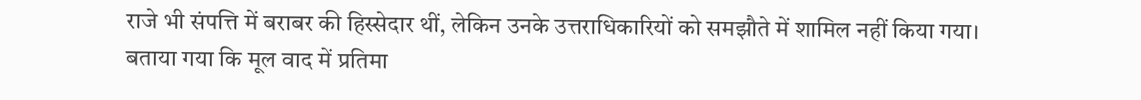राजे भी संपत्ति में बराबर की हिस्सेदार थीं, लेकिन उनके उत्तराधिकारियों को समझौते में शामिल नहीं किया गया।
बताया गया कि मूल वाद में प्रतिमा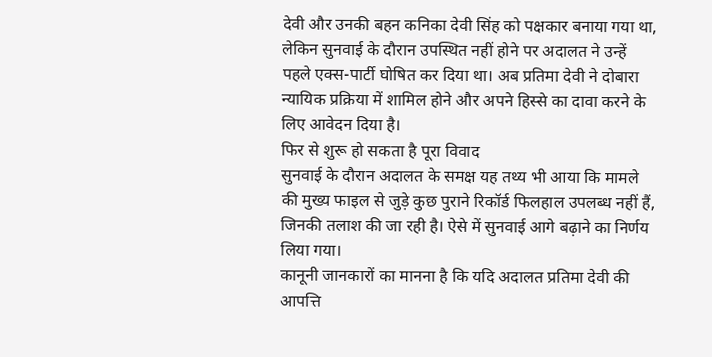देवी और उनकी बहन कनिका देवी सिंह को पक्षकार बनाया गया था, लेकिन सुनवाई के दौरान उपस्थित नहीं होने पर अदालत ने उन्हें पहले एक्स-पार्टी घोषित कर दिया था। अब प्रतिमा देवी ने दोबारा न्यायिक प्रक्रिया में शामिल होने और अपने हिस्से का दावा करने के लिए आवेदन दिया है।
फिर से शुरू हो सकता है पूरा विवाद
सुनवाई के दौरान अदालत के समक्ष यह तथ्य भी आया कि मामले की मुख्य फाइल से जुड़े कुछ पुराने रिकॉर्ड फिलहाल उपलब्ध नहीं हैं, जिनकी तलाश की जा रही है। ऐसे में सुनवाई आगे बढ़ाने का निर्णय लिया गया।
कानूनी जानकारों का मानना है कि यदि अदालत प्रतिमा देवी की आपत्ति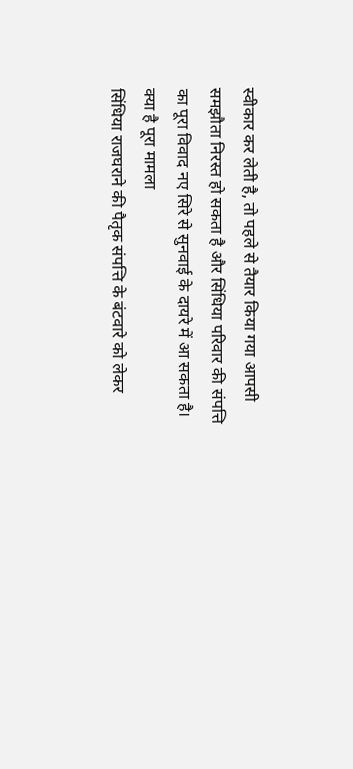स्वीकार कर लेती है, तो पहले से तैयार किया गया आपसी समझौता निरस्त हो सकता है और सिंधिया परिवार की संपत्ति का पूरा विवाद नए सिरे से सुनवाई के दायरे में आ सकता है।
क्या है पूरा मामला
सिंधिया राजघराने की पैतृक संपत्ति के बंटवारे को लेकर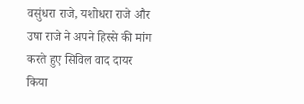वसुंधरा राजे, यशोधरा राजे और उषा राजे ने अपने हिस्से की मांग करते हुए सिविल वाद दायर किया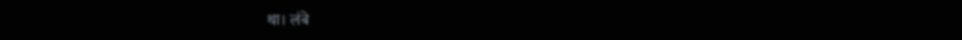था। लंबे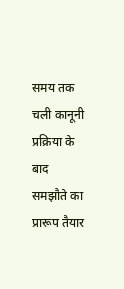समय तक चली कानूनी प्रक्रिया के बाद समझौते का प्रारूप तैयार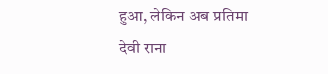हुआ, लेकिन अब प्रतिमा देवी राना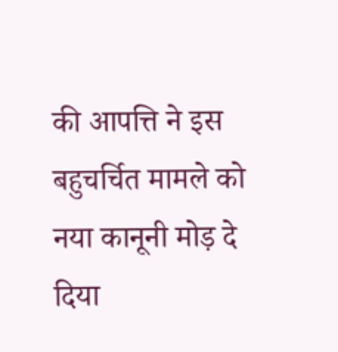की आपत्ति ने इस बहुचर्चित मामले को नया कानूनी मोड़ दे दिया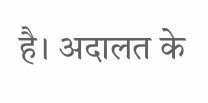है। अदालत के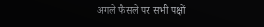अगले फैसले पर सभी पक्षों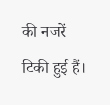की नजरें टिकी हुई हैं।